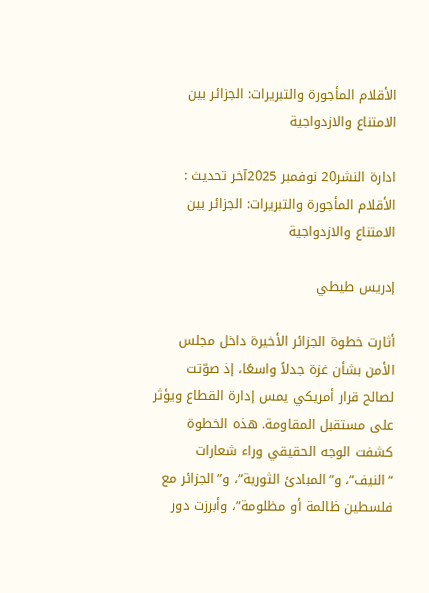الأقلام المأجورة والتبريرات: الجزائر بين الامتناع والازدواجية

ادارة النشر20 نوفمبر 2025آخر تحديث :
الأقلام المأجورة والتبريرات: الجزائر بين الامتناع والازدواجية

إدريس طيطي

أثارت خطوة الجزائر الأخيرة داخل مجلس الأمن بشأن غزة جدلاً واسعًا، إذ صوّتت لصالح قرار أمريكي يمس إدارة القطاع ويؤثر على مستقبل المقاومة. هذه الخطوة كشفت الوجه الحقيقي وراء شعارات “النيف”، و”المبادئ الثورية”، و”الجزائر مع فلسطين ظالمة أو مظلومة”، وأبرزت دور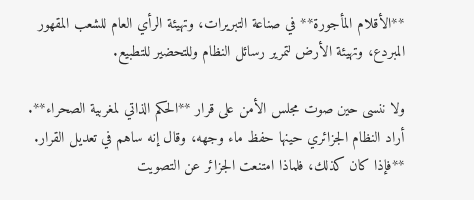**الأقلام المأجورة** في صناعة التبريرات، وتهيئة الرأي العام للشعب المقهور المبردع، وتهيئة الأرض لتمرير رسائل النظام وللتحضير للتطبيع.

ولا ننسى حين صوت مجلس الأمن على قرار **الحكم الذاتي لمغربية الصحراء**. أراد النظام الجزائري حينها حفظ ماء وجهه، وقال إنه ساهم في تعديل القرار. **فإذا كان كذلك، فلماذا امتنعت الجزائر عن التصويت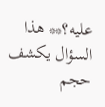عليه؟** هذا السؤال يكشف حجم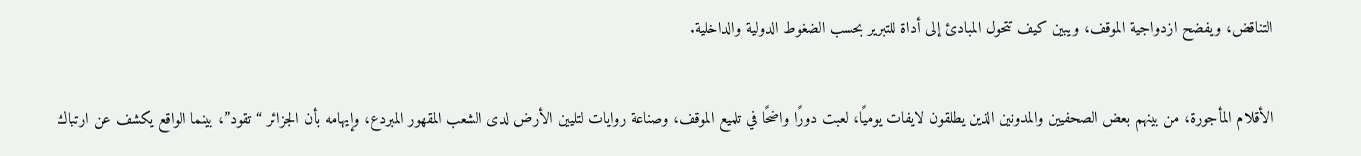التناقض، ويفضح ازدواجية الموقف، ويبين كيف تتحول المبادئ إلى أداة للتبرير بحسب الضغوط الدولية والداخلية.

الأقلام المأجورة، من بينهم بعض الصحفيين والمدونين الذين يطلقون لايفات يوميًا، لعبت دورًا واضحًا في تلميع الموقف، وصناعة روايات لتليين الأرض لدى الشعب المقهور المبردع، وإيهامه بأن الجزائر “تقود”، بينما الواقع يكشف عن ارتباك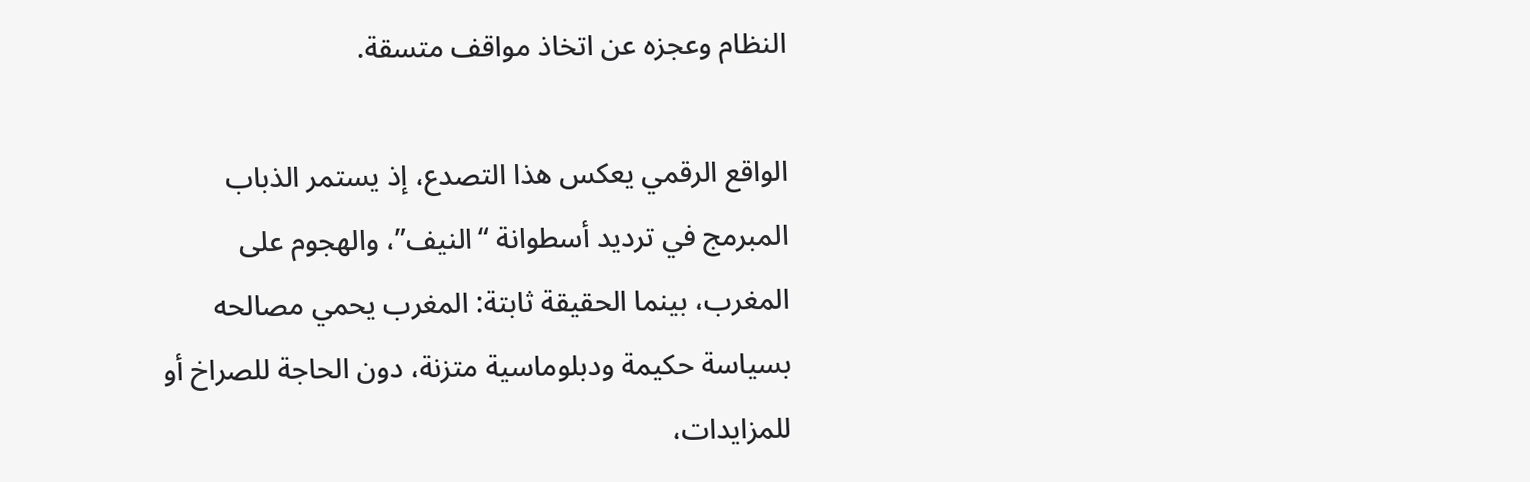النظام وعجزه عن اتخاذ مواقف متسقة.

الواقع الرقمي يعكس هذا التصدع، إذ يستمر الذباب المبرمج في ترديد أسطوانة “النيف”، والهجوم على المغرب، بينما الحقيقة ثابتة: المغرب يحمي مصالحه بسياسة حكيمة ودبلوماسية متزنة، دون الحاجة للصراخ أو للمزايدات،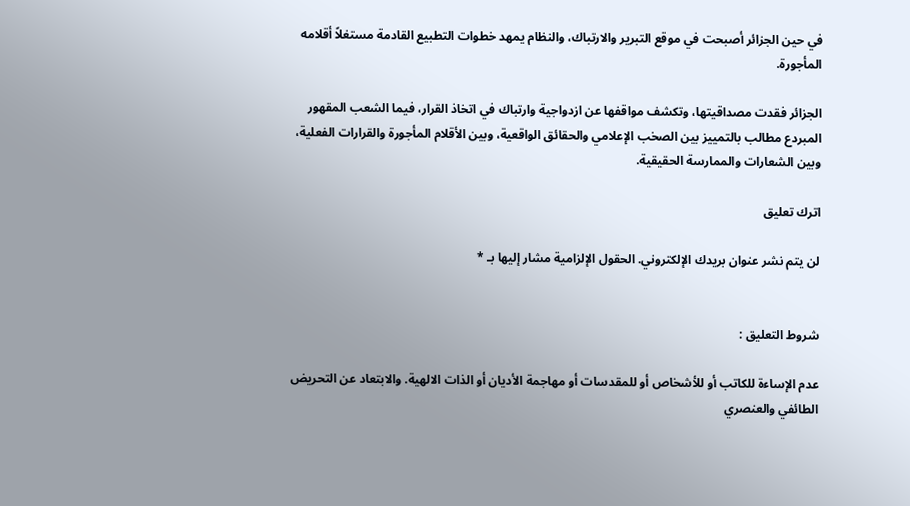في حين الجزائر أصبحت في موقع التبرير والارتباك، والنظام يمهد خطوات التطبيع القادمة مستغلاً أقلامه المأجورة.

الجزائر فقدت مصداقيتها، وتكشف مواقفها عن ازدواجية وارتباك في اتخاذ القرار، فيما الشعب المقهور المبردع مطالب بالتمييز بين الصخب الإعلامي والحقائق الواقعية، وبين الأقلام المأجورة والقرارات الفعلية، وبين الشعارات والممارسة الحقيقية.

اترك تعليق

لن يتم نشر عنوان بريدك الإلكتروني. الحقول الإلزامية مشار إليها بـ *


شروط التعليق :

عدم الإساءة للكاتب أو للأشخاص أو للمقدسات أو مهاجمة الأديان أو الذات الالهية. والابتعاد عن التحريض الطائفي والعنصري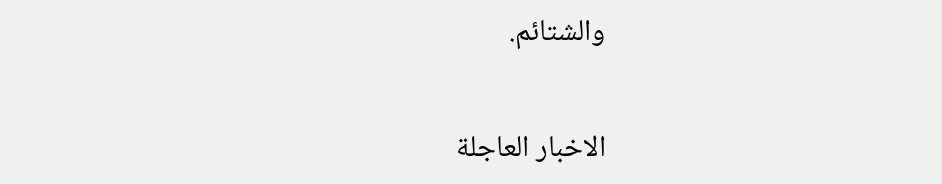والشتائم.

الاخبار العاجلة